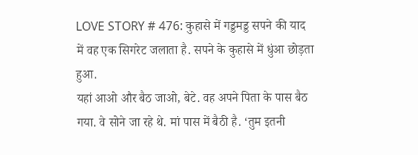LOVE STORY # 476: कुहासे में गड्डमड्ड सपने की याद में वह एक सिगरेट जलाता है. सपने के कुहासे में धुंआ छोड़ता हुआ.
यहां आओ और बैठ जाओ, बेटे. वह अपने पिता के पास बैठ गया. वे सोने जा रहे थे. मां पास में बैठी है. ‘तुम इतनी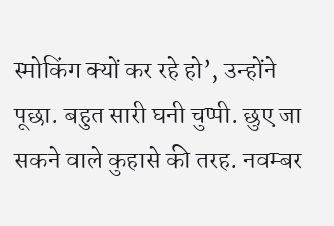स्मोकिंग क्यों कर रहे हो’, उन्होंने पूछा. बहुत सारी घनी चुप्पी. छुए जा सकने वाले कुहासे की तरह. नवम्बर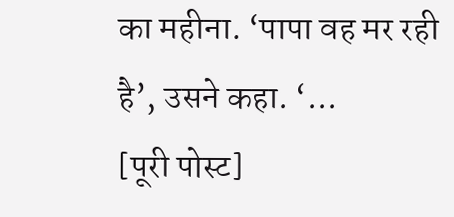का महीना. ‘पापा वह मर रही है’, उसने कहा. ‘...
[पूरी पोस्ट]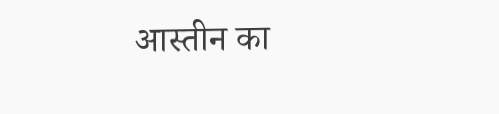आस्तीन का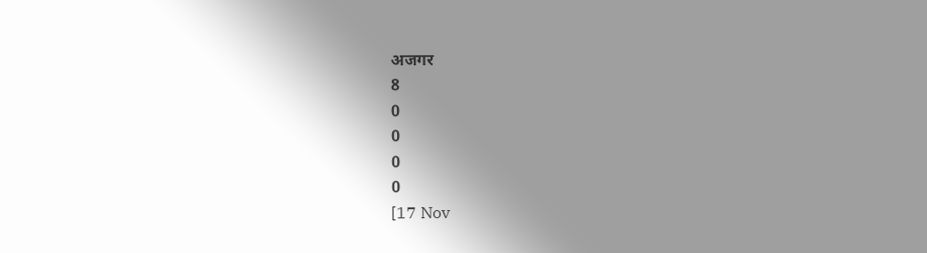अजगर
8
0
0
0
0
[17 Nov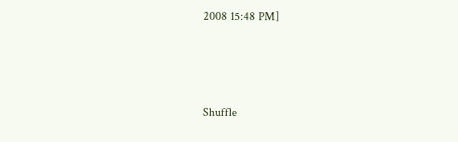2008 15:48 PM]



Shuffle